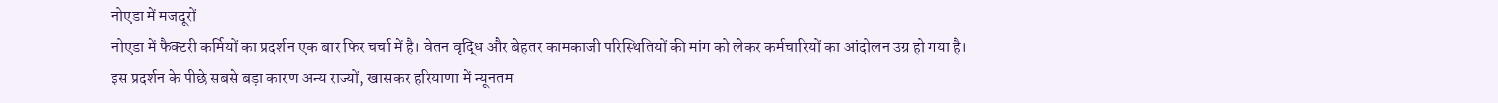नोएडा में मजदूरों
नोएडा में फैक्टरी कर्मियों का प्रदर्शन एक बार फिर चर्चा में है। वेतन वृद्धि और बेहतर कामकाजी परिस्थितियों की मांग को लेकर कर्मचारियों का आंदोलन उग्र हो गया है।
इस प्रदर्शन के पीछे सबसे बड़ा कारण अन्य राज्यों, खासकर हरियाणा में न्यूनतम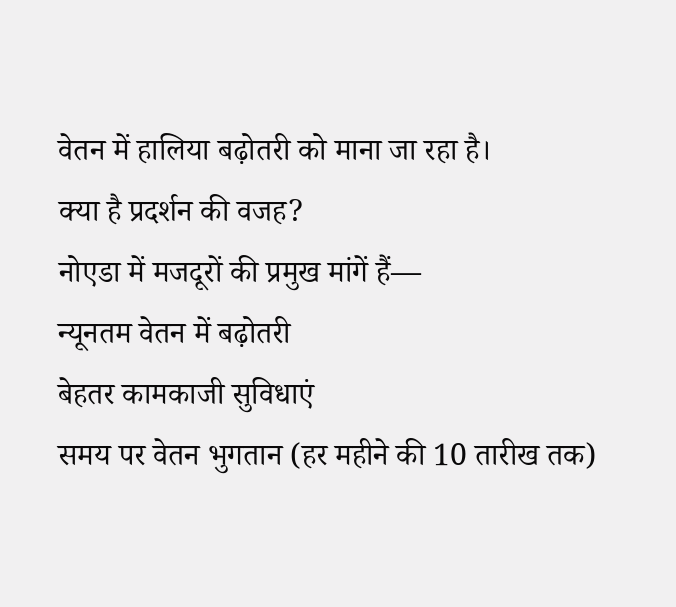वेतन में हालिया बढ़ोतरी को माना जा रहा है।
क्या है प्रदर्शन की वजह?
नोएडा में मजदूरों की प्रमुख मांगें हैं—
न्यूनतम वेतन में बढ़ोतरी
बेहतर कामकाजी सुविधाएं
समय पर वेतन भुगतान (हर महीने की 10 तारीख तक)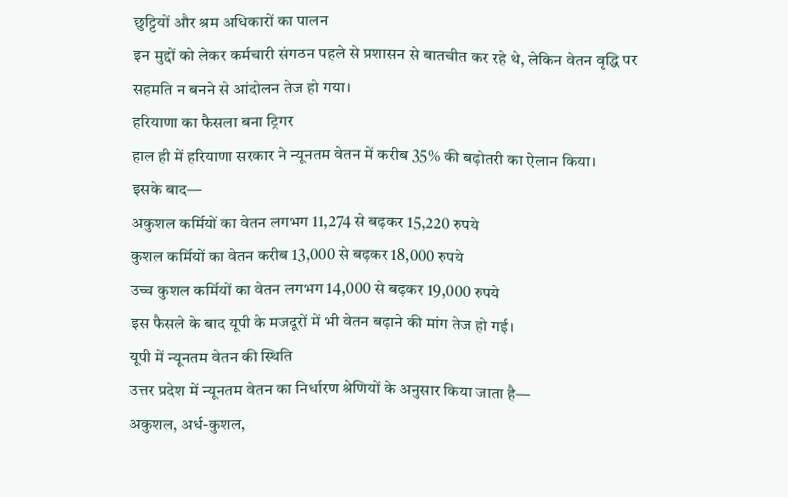छुट्टियों और श्रम अधिकारों का पालन
इन मुद्दों को लेकर कर्मचारी संगठन पहले से प्रशासन से बातचीत कर रहे थे, लेकिन वेतन वृद्धि पर सहमति न बनने से आंदोलन तेज हो गया।
हरियाणा का फैसला बना ट्रिगर
हाल ही में हरियाणा सरकार ने न्यूनतम वेतन में करीब 35% की बढ़ोतरी का ऐलान किया।
इसके बाद—
अकुशल कर्मियों का वेतन लगभग 11,274 से बढ़कर 15,220 रुपये
कुशल कर्मियों का वेतन करीब 13,000 से बढ़कर 18,000 रुपये
उच्च कुशल कर्मियों का वेतन लगभग 14,000 से बढ़कर 19,000 रुपये
इस फैसले के बाद यूपी के मजदूरों में भी वेतन बढ़ाने की मांग तेज हो गई।
यूपी में न्यूनतम वेतन की स्थिति
उत्तर प्रदेश में न्यूनतम वेतन का निर्धारण श्रेणियों के अनुसार किया जाता है—
अकुशल, अर्ध-कुशल,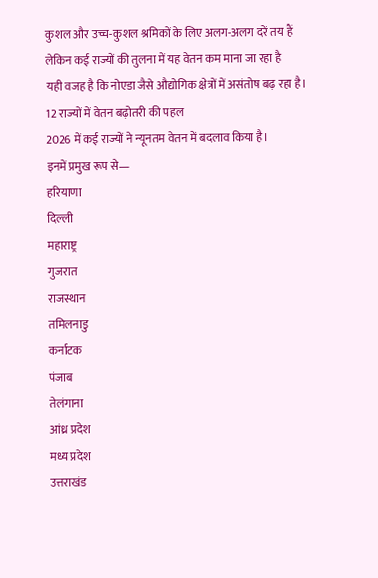कुशल और उच्च-कुशल श्रमिकों के लिए अलग-अलग दरें तय हैं
लेकिन कई राज्यों की तुलना में यह वेतन कम माना जा रहा है
यही वजह है कि नोएडा जैसे औद्योगिक क्षेत्रों में असंतोष बढ़ रहा है।
12 राज्यों में वेतन बढ़ोतरी की पहल
2026 में कई राज्यों ने न्यूनतम वेतन में बदलाव किया है।
इनमें प्रमुख रूप से—
हरियाणा
दिल्ली
महाराष्ट्र
गुजरात
राजस्थान
तमिलनाडु
कर्नाटक
पंजाब
तेलंगाना
आंध्र प्रदेश
मध्य प्रदेश
उत्तराखंड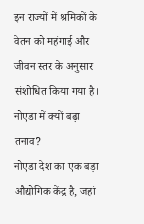इन राज्यों में श्रमिकों के वेतन को महंगाई और जीवन स्तर के अनुसार संशोधित किया गया है।
नोएडा में क्यों बढ़ा तनाव?
नोएडा देश का एक बड़ा औद्योगिक केंद्र है, जहां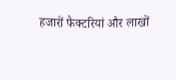हजारों फैक्टरियां और लाखों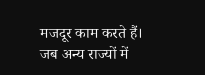मजदूर काम करते हैं।
जब अन्य राज्यों में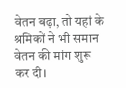वेतन बढ़ा, तो यहां के श्रमिकों ने भी समान वेतन की मांग शुरू कर दी।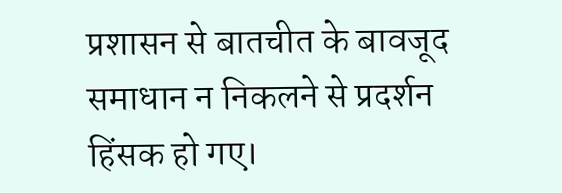प्रशासन से बातचीत के बावजूद समाधान न निकलने से प्रदर्शन हिंसक हो गए।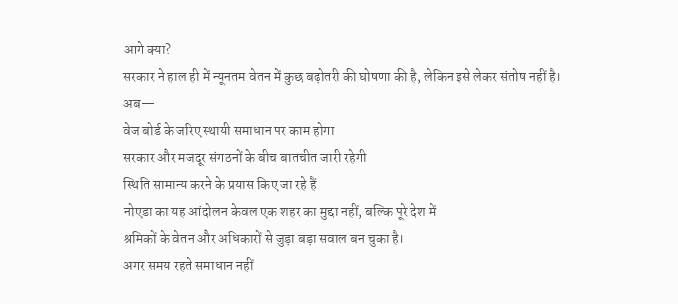आगे क्या?
सरकार ने हाल ही में न्यूनतम वेतन में कुछ बढ़ोतरी की घोषणा की है, लेकिन इसे लेकर संतोष नहीं है।
अब—
वेज बोर्ड के जरिए स्थायी समाधान पर काम होगा
सरकार और मजदूर संगठनों के बीच बातचीत जारी रहेगी
स्थिति सामान्य करने के प्रयास किए जा रहे हैं
नोएडा का यह आंदोलन केवल एक शहर का मुद्दा नहीं, बल्कि पूरे देश में
श्रमिकों के वेतन और अधिकारों से जुड़ा बड़ा सवाल बन चुका है।
अगर समय रहते समाधान नहीं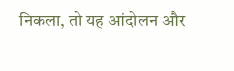निकला, तो यह आंदोलन और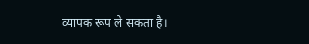व्यापक रूप ले सकता है।